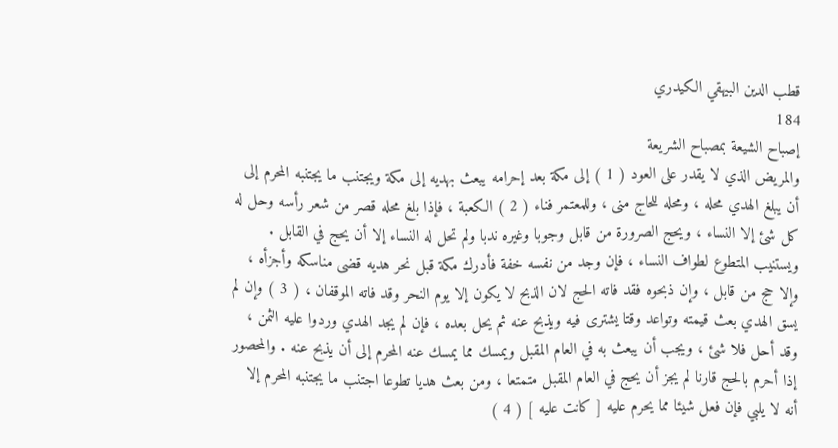قطب الدين البيهقي الكيدري
184
إصباح الشيعة بمصباح الشريعة
والمريض الذي لا يقدر على العود ( 1 ) إلى مكة بعد إحرامه يبعث بهديه إلى مكة ويجتنب ما يجتنبه المحرم إلى أن يبلغ الهدي محله ، ومحله للحاج منى ، وللمعتمر فناء ( 2 ) الكعبة ، فإذا بلغ محله قصر من شعر رأسه وحل له كل شئ إلا النساء ، ويحج الصرورة من قابل وجوبا وغيره ندبا ولم تحل له النساء إلا أن يحج في القابل . ويستنيب المتطوع لطواف النساء ، فإن وجد من نفسه خفة فأدرك مكة قبل نحر هديه قضى مناسكه وأجزأه ، وإلا حج من قابل ، وإن ذبحوه فقد فاته الحج لان الذبح لا يكون إلا يوم النحر وقد فاته الموقفان ، ( 3 ) وإن لم يسق الهدي بعث قيمته وتواعد وقتا يشترى فيه ويذبح عنه ثم يحل بعده ، فإن لم يجد الهدي وردوا عليه الثمن ، وقد أحل فلا شئ ، ويجب أن يبعث به في العام المقبل ويمسك مما يمسك عنه المحرم إلى أن يذبح عنه . والمحصور إذا أحرم بالحج قارنا لم يجز أن يحج في العام المقبل متمتعا ، ومن بعث هديا تطوعا اجتنب ما يجتنبه المحرم إلا أنه لا يلبي فإن فعل شيئا مما يحرم عليه [ كانت عليه ] ( 4 )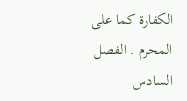الكفارة كما على المحرم . الفصل السادس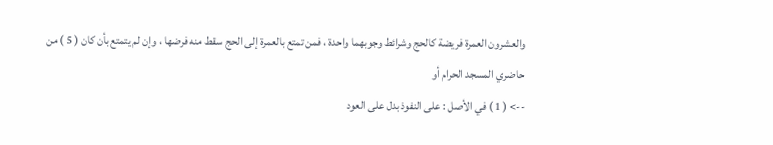والعشرون العمرة فريضة كالحج وشرائط وجوبهما واحدة ، فمن تمتع بالعمرة إلى الحج سقط منه فرضها ، وإن لم يتمتع بأن كان ( 5 ) من حاضري المسجد الحرام أو
--> ( 1 ) في الأصل : على النفوذ بدل على العود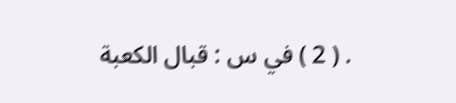. ( 2 ) في س : قبال الكعبة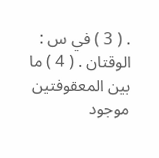. ( 3 ) في س : الوقتان . ( 4 ) ما بين المعقوفتين موجود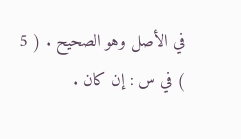في الأصل وهو الصحيح . ( 5 ) في س : إن كان .